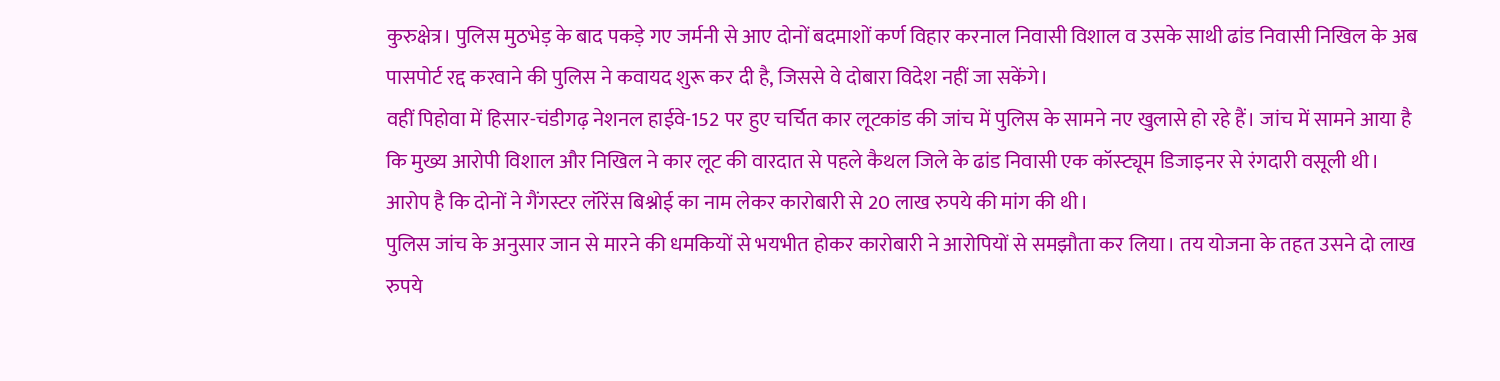कुरुक्षेत्र। पुलिस मुठभेड़ के बाद पकड़े गए जर्मनी से आए दोनों बदमाशों कर्ण विहार करनाल निवासी विशाल व उसके साथी ढांड निवासी निखिल के अब पासपोर्ट रद्द करवाने की पुलिस ने कवायद शुरू कर दी है, जिससे वे दोबारा विदेश नहीं जा सकेंगे।
वहीं पिहोवा में हिसार-चंडीगढ़ नेशनल हाईवे-152 पर हुए चर्चित कार लूटकांड की जांच में पुलिस के सामने नए खुलासे हो रहे हैं। जांच में सामने आया है कि मुख्य आरोपी विशाल और निखिल ने कार लूट की वारदात से पहले कैथल जिले के ढांड निवासी एक कॉस्ट्यूम डिजाइनर से रंगदारी वसूली थी। आरोप है कि दोनों ने गैंगस्टर लॉरेंस बिश्नोई का नाम लेकर कारोबारी से 20 लाख रुपये की मांग की थी।
पुलिस जांच के अनुसार जान से मारने की धमकियों से भयभीत होकर कारोबारी ने आरोपियों से समझौता कर लिया। तय योजना के तहत उसने दो लाख रुपये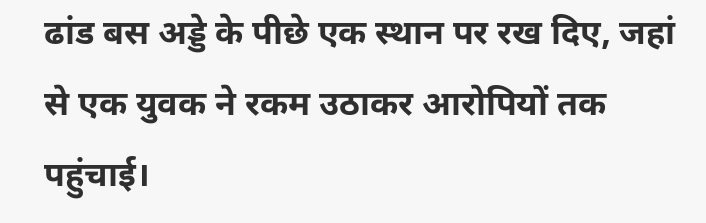ढांड बस अड्डे के पीछे एक स्थान पर रख दिए, जहां से एक युवक ने रकम उठाकर आरोपियों तक पहुंचाई।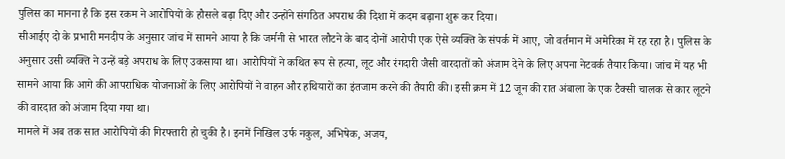पुलिस का मानना है कि इस रकम ने आरोपियों के हौसले बढ़ा दिए और उन्होंने संगठित अपराध की दिशा में कदम बढ़ाना शुरू कर दिया।
सीआईए दो के प्रभारी मनदीप के अनुसार जांच में सामने आया है कि जर्मनी से भारत लौटने के बाद दोनों आरोपी एक ऐसे व्यक्ति के संपर्क में आए, जो वर्तमान में अमेरिका में रह रहा है। पुलिस के अनुसार उसी व्यक्ति ने उन्हें बड़े अपराध के लिए उकसाया था। आरोपियों ने कथित रूप से हत्या, लूट और रंगदारी जैसी वारदातों को अंजाम देने के लिए अपना नेटवर्क तैयार किया। जांच में यह भी सामने आया कि आगे की आपराधिक योजनाओं के लिए आरोपियों ने वाहन और हथियारों का इंतजाम करने की तैयारी की। इसी क्रम में 12 जून की रात अंबाला के एक टैक्सी चालक से कार लूटने की वारदात को अंजाम दिया गया था।
मामले में अब तक सात आरोपियों की गिरफ्तारी हो चुकी है। इनमें निखिल उर्फ नकुल, अभिषेक, अजय,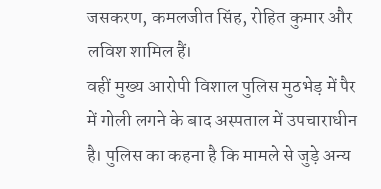जसकरण, कमलजीत सिंह, रोहित कुमार और लविश शामिल हैं।
वहीं मुख्य आरोपी विशाल पुलिस मुठभेड़ में पैर में गोली लगने के बाद अस्पताल में उपचाराधीन है। पुलिस का कहना है कि मामले से जुड़े अन्य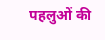पहलुओं की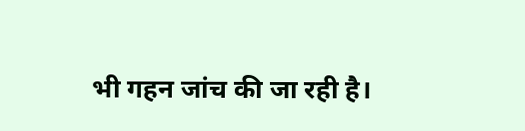भी गहन जांच की जा रही है।